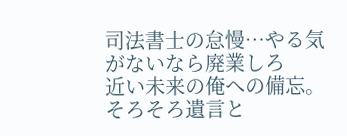司法書士の怠慢…やる気がないなら廃業しろ
近い未来の俺への備忘。
そろそろ遺言と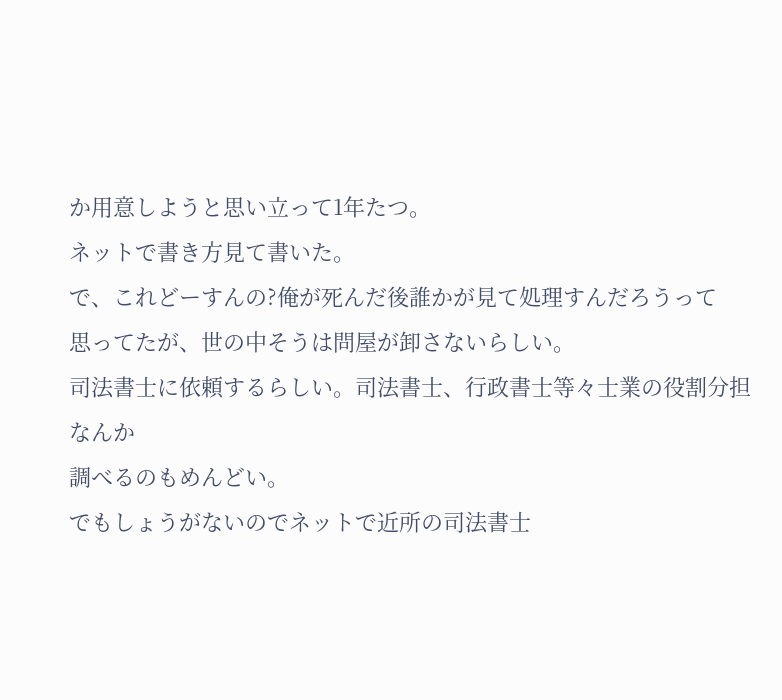か用意しようと思い立って1年たつ。
ネットで書き方見て書いた。
で、これどーすんの?俺が死んだ後誰かが見て処理すんだろうって
思ってたが、世の中そうは問屋が卸さないらしい。
司法書士に依頼するらしい。司法書士、行政書士等々士業の役割分担なんか
調べるのもめんどい。
でもしょうがないのでネットで近所の司法書士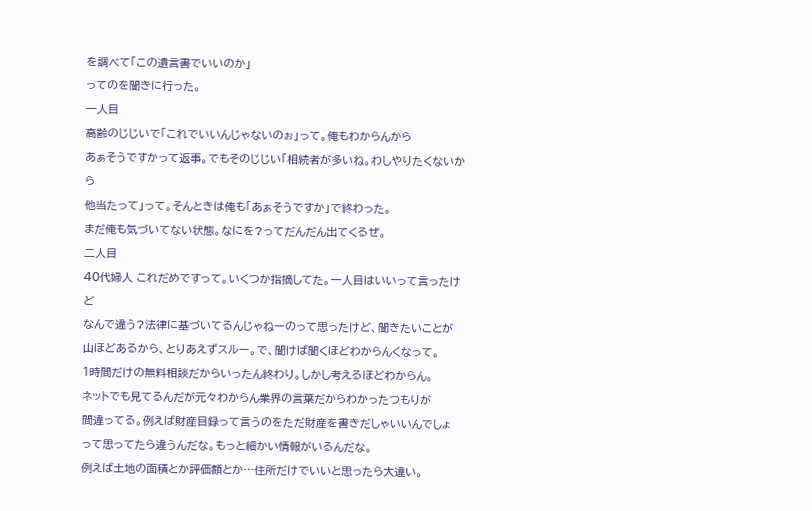を調べて「この遺言書でいいのか」
ってのを聞きに行った。
一人目
高齢のじじいで「これでいいんじゃないのぉ」って。俺もわからんから
あぁそうですかって返事。でもそのじじい「相続者が多いね。わしやりたくないから
他当たって」って。そんときは俺も「あぁそうですか」で終わった。
まだ俺も気づいてない状態。なにを?ってだんだん出てくるぜ。
二人目
40代婦人 これだめですって。いくつか指摘してた。一人目はいいって言ったけど
なんで違う?法律に基づいてるんじゃねーのって思ったけど、聞きたいことが
山ほどあるから、とりあえずスルー。で、聞けば聞くほどわからんくなって。
1時間だけの無料相談だからいったん終わり。しかし考えるほどわからん。
ネットでも見てるんだが元々わからん業界の言葉だからわかったつもりが
間違ってる。例えば財産目録って言うのをただ財産を書きだしゃいいんでしょ
って思ってたら違うんだな。もっと細かい情報がいるんだな。
例えば土地の面積とか評価額とか…住所だけでいいと思ったら大違い。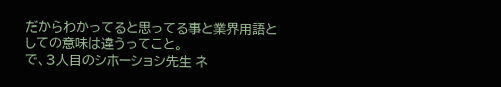だからわかってると思ってる事と業界用語としての意味は違うってこと。
で、3人目のシホーショシ先生 ネ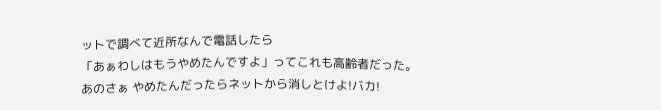ットで調べて近所なんで電話したら
「あぁわしはもうやめたんですよ」ってこれも高齢者だった。
あのさぁ やめたんだったらネットから消しとけよ!バカ!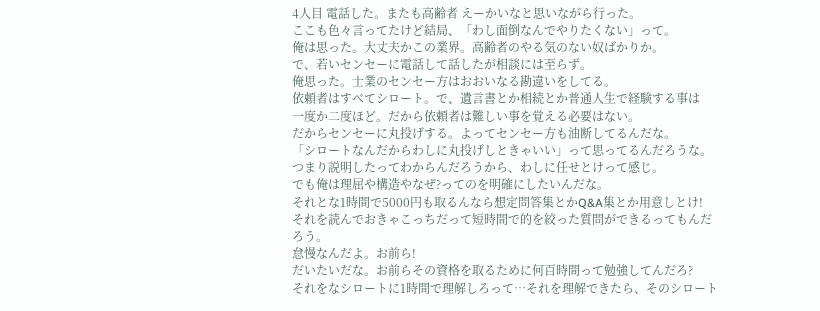4人目 電話した。またも高齢者 えーかいなと思いながら行った。
ここも色々言ってたけど結局、「わし面倒なんでやりたくない」って。
俺は思った。大丈夫かこの業界。高齢者のやる気のない奴ばかりか。
で、若いセンセーに電話して話したが相談には至らず。
俺思った。士業のセンセー方はおおいなる勘違いをしてる。
依頼者はすべてシロート。で、遺言書とか相続とか普通人生で経験する事は
一度か二度ほど。だから依頼者は難しい事を覚える必要はない。
だからセンセーに丸投げする。よってセンセー方も油断してるんだな。
「シロートなんだからわしに丸投げしときゃいい」って思ってるんだろうな。
つまり説明したってわからんだろうから、わしに任せとけって感じ。
でも俺は理屈や構造やなぜ?ってのを明確にしたいんだな。
それとな1時間で5000円も取るんなら想定問答集とかQ&A集とか用意しとけ!
それを読んでおきゃこっちだって短時間で的を絞った質問ができるってもんだろう。
怠慢なんだよ。お前ら!
だいたいだな。お前らその資格を取るために何百時間って勉強してんだろ?
それをなシロートに1時間で理解しろって…それを理解できたら、そのシロート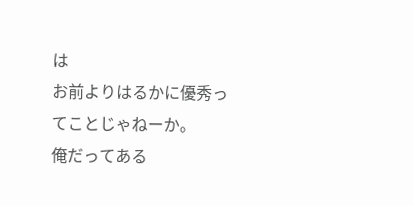は
お前よりはるかに優秀ってことじゃねーか。
俺だってある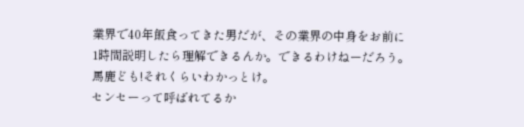業界で40年飯食ってきた男だが、その業界の中身をお前に
1時間説明したら理解できるんか。できるわけねーだろう。
馬鹿ども!それくらいわかっとけ。
センセーって呼ばれてるか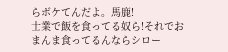らボケてんだよ。馬鹿!
士業で飯を食ってる奴ら!それでおまんま食ってるんならシロー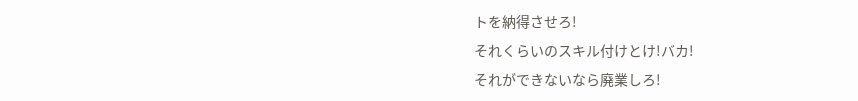トを納得させろ!
それくらいのスキル付けとけ!バカ!
それができないなら廃業しろ!